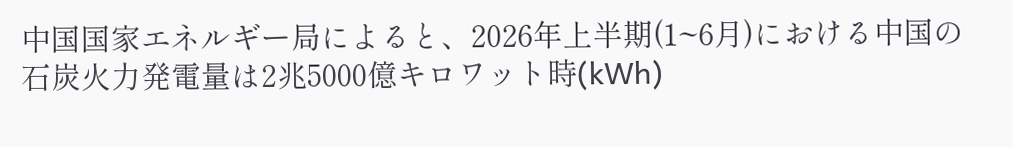中国国家エネルギー局によると、2026年上半期(1~6月)における中国の石炭火力発電量は2兆5000億キロワット時(kWh)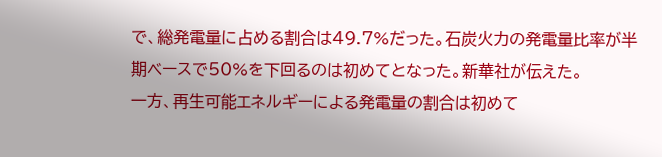で、総発電量に占める割合は49.7%だった。石炭火力の発電量比率が半期ベースで50%を下回るのは初めてとなった。新華社が伝えた。
一方、再生可能エネルギーによる発電量の割合は初めて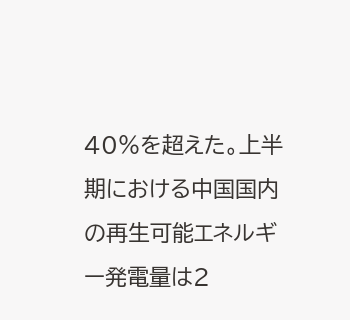40%を超えた。上半期における中国国内の再生可能エネルギー発電量は2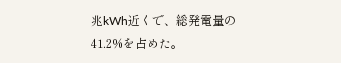兆kWh近くで、総発電量の41.2%を占めた。